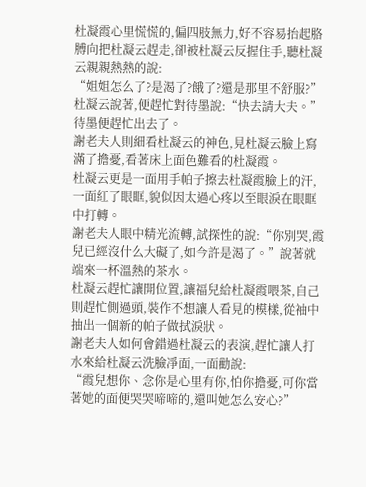杜凝霞心里慌慌的,偏四肢無力,好不容易抬起胳膊向把杜凝云趕走,卻被杜凝云反握住手,聽杜凝云親親熱熱的說:
“姐姐怎么了?是渴了?餓了?還是那里不舒服?”杜凝云說著,便趕忙對待墨說:“快去請大夫。”
待墨便趕忙出去了。
謝老夫人則細看杜凝云的神色,見杜凝云臉上寫滿了擔憂,看著床上面色難看的杜凝霞。
杜凝云更是一面用手帕子擦去杜凝霞臉上的汗,一面紅了眼眶,貌似因太過心疼以至眼淚在眼眶中打轉。
謝老夫人眼中精光流轉,試探性的說:“你別哭,霞兒已經沒什么大礙了,如今許是渴了。”說著就端來一杯溫熱的茶水。
杜凝云趕忙讓開位置,讓福兒給杜凝霞喂茶,自己則趕忙側過頭,裝作不想讓人看見的模樣,從袖中抽出一個新的帕子做拭淚狀。
謝老夫人如何會錯過杜凝云的表演,趕忙讓人打水來給杜凝云洗臉凈面,一面勸說:
“霞兒想你、念你是心里有你,怕你擔憂,可你當著她的面便哭哭啼啼的,還叫她怎么安心?”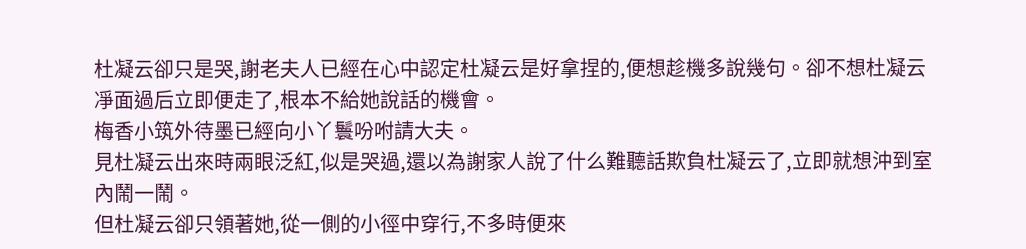杜凝云卻只是哭,謝老夫人已經在心中認定杜凝云是好拿捏的,便想趁機多說幾句。卻不想杜凝云凈面過后立即便走了,根本不給她說話的機會。
梅香小筑外待墨已經向小丫鬟吩咐請大夫。
見杜凝云出來時兩眼泛紅,似是哭過,還以為謝家人說了什么難聽話欺負杜凝云了,立即就想沖到室內鬧一鬧。
但杜凝云卻只領著她,從一側的小徑中穿行,不多時便來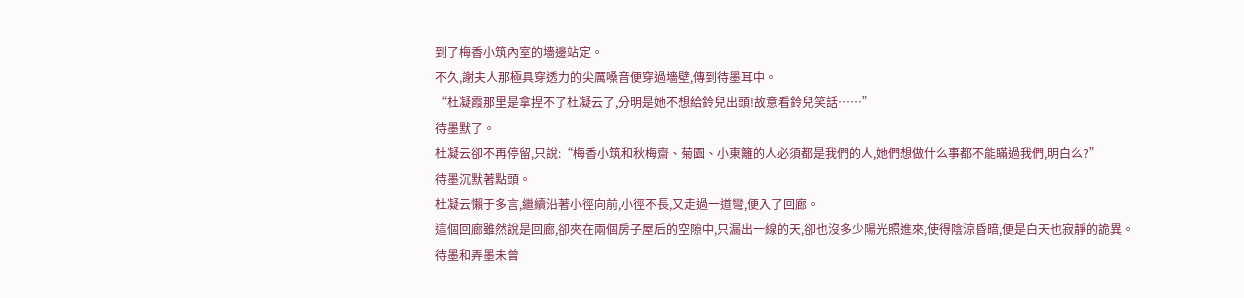到了梅香小筑內室的墻邊站定。
不久,謝夫人那極具穿透力的尖厲嗓音便穿過墻壁,傳到待墨耳中。
“杜凝霞那里是拿捏不了杜凝云了,分明是她不想給鈴兒出頭!故意看鈴兒笑話……”
待墨默了。
杜凝云卻不再停留,只說:“梅香小筑和秋梅齋、菊園、小東籬的人必須都是我們的人,她們想做什么事都不能瞞過我們,明白么?”
待墨沉默著點頭。
杜凝云懶于多言,繼續沿著小徑向前,小徑不長,又走過一道彎,便入了回廊。
這個回廊雖然說是回廊,卻夾在兩個房子屋后的空隙中,只漏出一線的天,卻也沒多少陽光照進來,使得陰涼昏暗,便是白天也寂靜的詭異。
待墨和弄墨未曾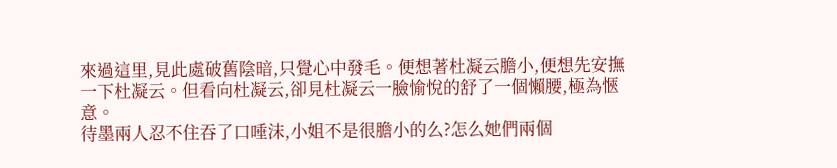來過這里,見此處破舊陰暗,只覺心中發毛。便想著杜凝云膽小,便想先安撫一下杜凝云。但看向杜凝云,卻見杜凝云一臉愉悅的舒了一個懶腰,極為愜意。
待墨兩人忍不住吞了口唾沫,小姐不是很膽小的么?怎么她們兩個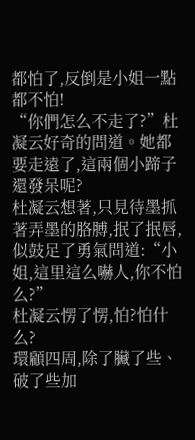都怕了,反倒是小姐一點都不怕!
“你們怎么不走了?”杜凝云好奇的問道。她都要走遠了,這兩個小蹄子還發呆呢?
杜凝云想著,只見待墨抓著弄墨的胳膊,抿了抿唇,似鼓足了勇氣問道:“小姐,這里這么嚇人,你不怕么?”
杜凝云愣了愣,怕?怕什么?
環顧四周,除了臟了些、破了些加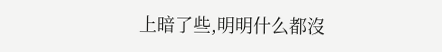上暗了些,明明什么都沒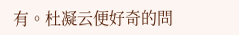有。杜凝云便好奇的問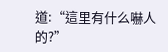道:“這里有什么嚇人的?”